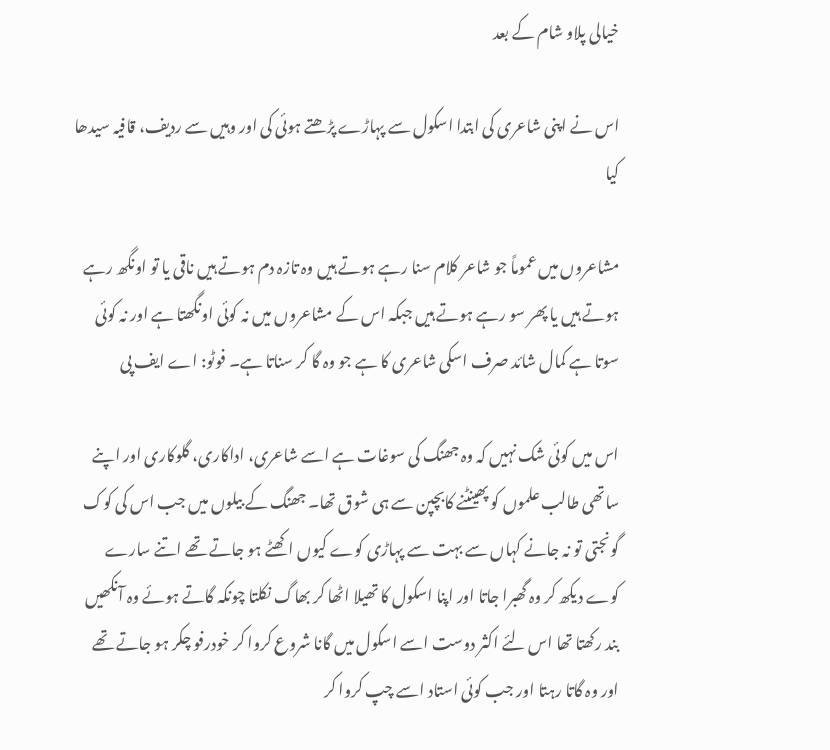خیالی پلاو شام کے بعد

اس نے اپنی شاعری کی ابتدا اسکول سے پہاڑے پڑھتے ہوئی کی اور وہیں سے ردیف، قافیہ سیدھا کیا

مشاعروں میں عموماً جو شاعر کلام سنا رہے ہوتے ہیں وہ تازہ دم ہوتے ہیں ناقی یا تو اونگھ رہے ہوتے ہیں یا پھر سو رہے ہوتے ہیں جبکہ اس کے مشاعروں میں نہ کوئی اونگھتا ہے اور نہ کوئی سوتا ہے کمال شائد صرف اسکی شاعری کا ہے جو وہ گا کر سناتا ہے۔ فوٹو: اے ایف پی

اس میں کوئی شک نہیں کہ وہ جھنگ کی سوغات ہے اسے شاعری، اداکاری، گلوکاری اور اپنے ساتھی طالب علموں کو پھینٹنے کابچپن سے ہی شوق تھا۔ جھنگ کے بیلوں میں جب اس کی کوک گونجتی تو نہ جانے کہاں سے بہت سے پہاڑی کوے کیوں اکھٹے ہو جاتے تھے اتنے سارے کوے دیکھ کر وہ گھبرا جاتا اور اپنا اسکول کا تھیلا اٹھا کر بھاگ نکلتا چونکہ گاتے ہوئے وہ آنکھیں بند رکھتا تھا اس لئے اکثر دوست اسے اسکول میں گانا شروع کروا کر خودرفو چکر ہو جاتے تھے اور وہ گاتا رہتا اور جب کوئی استاد اسے چپ کروا کر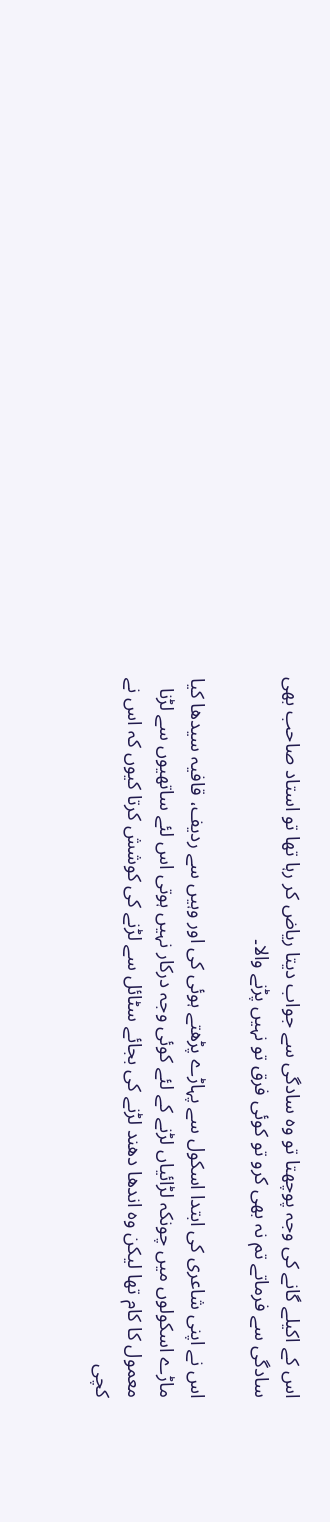اس کے اکیلے گانے کی وجہ پوچھتا تو وہ سادگی سے جواب دیتا ریاض کر رہا تھا تو استاد صاحب بھی سادگی سے فرماتے تم نہ بھی کرو تو کوئی فرق تو نہیں پڑنے والا۔

اس نے اپنی شاعری کی ابتدا اسکول سے پہاڑے پڑھتے ہوئی کی اور وہیں سے ردیف، قافیہ سیدھا کیا ماڑے اسکولوں میں چونکہ لڑائیاں لڑنے کے لئے کوئی وجہ درکار نہیں ہوتی اس لئے ساتھیوں سے لڑنا معمول کا کام تھا لیکن وہ اندھا دھند لڑنے کی بجائے سٹائل سے لڑنے کی کوشش کرتا کیوں کہ اس نے کچی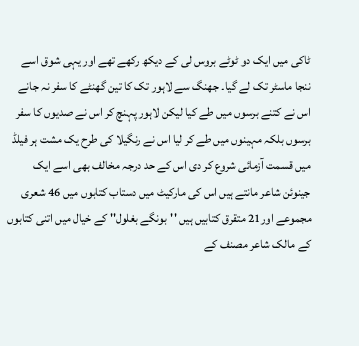ٹاکی میں ایک دو ٹوٹے بروس لی کے دیکھ رکھے تھے اور یہی شوق اسے ننجا ماسٹر تک لے گیا۔ جھنگ سے لاہور تک کا تین گھنٹے کا سفر نہ جانے اس نے کتنے برسوں میں طے کیا لیکن لاہور پہنچ کر اس نے صدیوں کا سفر برسوں بلکہ مہینوں میں طے کر لیا اس نے رنگیلا کی طرح یک مشت ہر فیلڈ میں قسمت آزمائی شروع کر دی اس کے حد درجہ مخالف بھی اسے ایک جینوئن شاعر مانتے ہیں اس کی مارکیٹ میں دستاب کتابوں میں 46 شعری مجموعے اور21 متقرق کتابیں ہیں ''بونگے بغلول'' کے خیال میں اتنی کتابوں کے مالک شاعر مصنف کے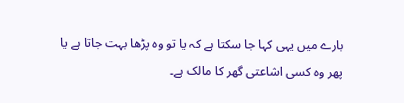بارے میں یہی کہا جا سکتا ہے کہ یا تو وہ پڑھا بہت جاتا ہے یا پھر وہ کسی اشاعتی گھر کا مالک ہے۔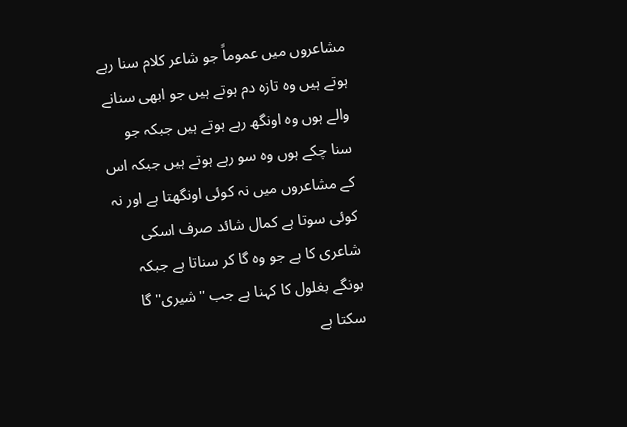مشاعروں میں عموماً جو شاعر کلام سنا رہے ہوتے ہیں وہ تازہ دم ہوتے ہیں جو ابھی سنانے والے ہوں وہ اونگھ رہے ہوتے ہیں جبکہ جو سنا چکے ہوں وہ سو رہے ہوتے ہیں جبکہ اس کے مشاعروں میں نہ کوئی اونگھتا ہے اور نہ کوئی سوتا ہے کمال شائد صرف اسکی شاعری کا ہے جو وہ گا کر سناتا ہے جبکہ بونگے بغلول کا کہنا ہے جب ''شیری'' گا سکتا ہے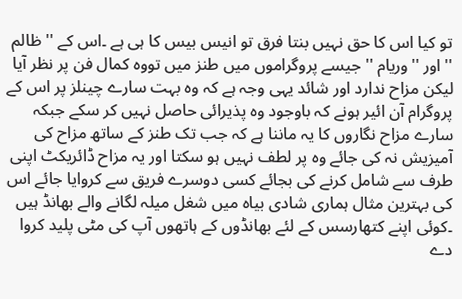تو کیا اس کا حق نہیں بنتا فرق تو انیس بیس کا ہی ہے ۔اس کے ''ظالم '' اور ''وریام '' جیسے پروگراموں میں طنز میں تووہ کمال فن پر نظر آیا لیکن مزاح ندارد اور شائد یہی وجہ ہے کہ وہ بہت سارے چینلز پر اس کے پروگرام آن ائیر ہونے کہ باوجود وہ پذیرائی حاصل نہیں کر سکے جبکہ سارے مزاح نگاروں کا یہ ماننا ہے کہ جب تک طنز کے ساتھ مزاح کی آمیزیش نہ کی جائے وہ پر لطف نہیں ہو سکتا اور یہ مزاح ڈائریکٹ اپنی طرف سے شامل کرنے کی بجائے کسی دوسرے فریق سے کروایا جائے اس کی بہترین مثال ہماری شادی بیاہ میں شغل میلہ لگانے والے بھانڈ ہیں ۔کوئی اپنے کتھارسس کے لئے بھانڈوں کے ہاتھوں آپ کی مٹی پلید کروا دے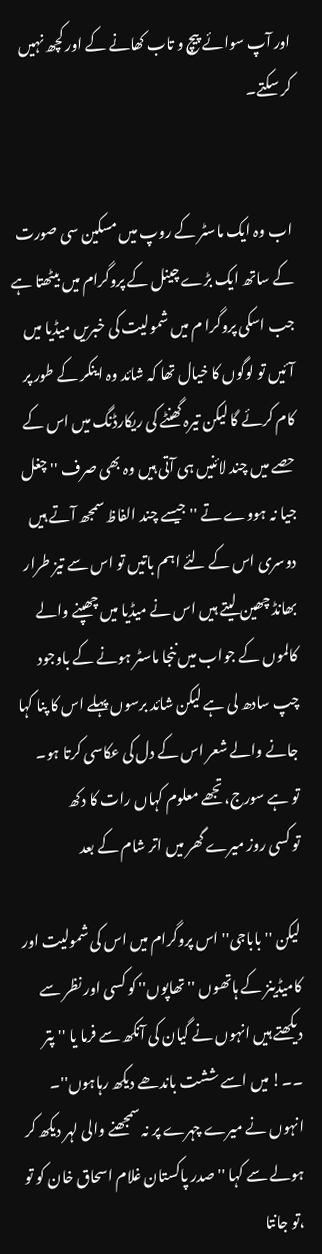اور آپ سوائے پیچ و تاب کھانے کے اور کچھ نہیں کر سکتے۔


اب وہ ایک ماسٹر کے روپ میں مسکین سی صورت کے ساتھ ایک بڑے چینل کے پروگرام میں بیٹھتا ہے جب اسکی پروگرا م میں شمولیت کی خبریں میڈیا میں آئیں تو لوگوں کا خیال تھا کہ شائد وہ اینکر کے طور پر کام کرئے گا لیکن تیرہ گھنٹے کی ریکارڈنگ میں اس کے حصے میں چند لائنیں ہی آتی ہیں وہ بھی صرف ''چغل جیا نہ ہووے تے '' جیسے چند الفاظ سمجھ آتے ہیں دوسری اس کے لئے اہم باتیں تو اس سے تیز طرار بھانڈ چھین لیتے ہیں اس نے میڈیا میں چھپنے والے کالموں کے جواب میں ننجا ماسٹر ہونے کے باوجود چپ سادھ لی ہے لیکن شائد برسوں پہلے اس کا پنا کہا جانے والے شعر اس کے دل کی عکاسی کرتا ہو۔
تو ہے سورج،تجھے معلوم کہاں رات کا دکھ
تو کسی روز میرے گھر میں اتر شام کے بعد

لیکن ''باباجی'' اس پروگرام میں اس کی شمولیت اور کامیڈینز کے ہاتھوں ''تھاپوں'' کو کسی اور نظر سے دیکھتے ہیں انہوں نے گیان کی آنکھ سے فرما یا ''پتر ۔۔! میں اسے ششت باندھے دیکھ رہاہوں''۔ انہوں نے میرے چہرے پر نہ سمجھنے والی لہر دیکھ کر ہولے سے کہا '' صدر پاکستان غلام اسحاق خان کو تو ،تو جانتا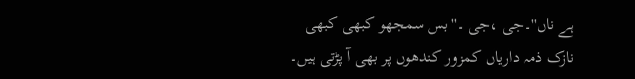ہے ناں''۔جی ،جی ۔''بس سمجھو کبھی کبھی نازک ذمہ داریاں کمزور کندھوں پر بھی آ پڑتی ہیں۔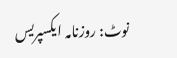نوٹ: روزنامہ ایکسپریس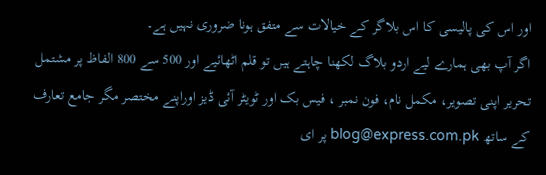اور اس کی پالیسی کا اس بلاگر کے خیالات سے متفق ہونا ضروری نہیں ہے۔
اگر آپ بھی ہمارے لیے اردو بلاگ لکھنا چاہتے ہیں تو قلم اٹھائیے اور 500 سے 800 الفاظ پر مشتمل تحریر اپنی تصویر، مکمل نام، فون نمبر ، فیس بک اور ٹویٹر آئی ڈیز اوراپنے مختصر مگر جامع تعارف کے ساتھ blog@express.com.pk پر ای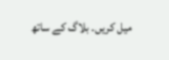میل کریں۔ بلاگ کے ساتھ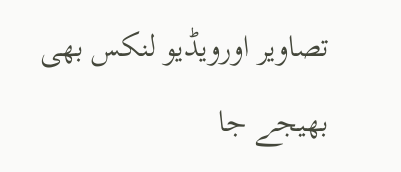تصاویر اورویڈیو لنکس بھی بھیجے جا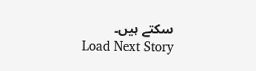سکتے ہیں۔
Load Next Story